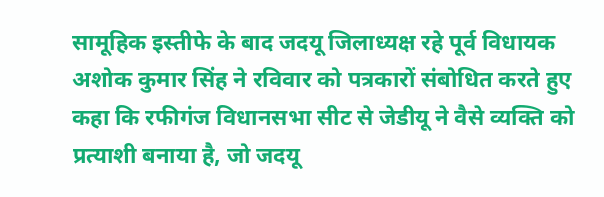सामूहिक इस्तीफे के बाद जदयू जिलाध्यक्ष रहे पूर्व विधायक अशोक कुमार सिंह ने रविवार को पत्रकारों संबोधित करते हुए कहा कि रफीगंज विधानसभा सीट से जेडीयू ने वैसे व्यक्ति को प्रत्याशी बनाया है, जो जदयू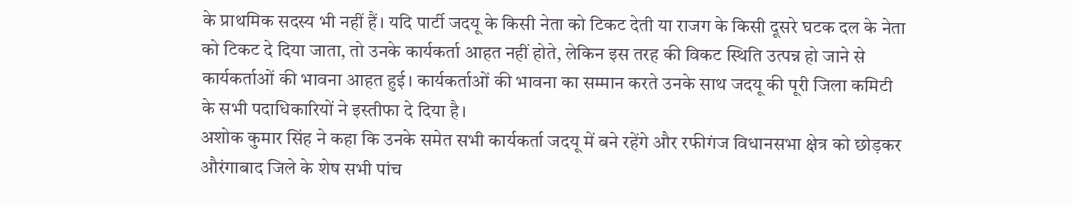के प्राथमिक सदस्य भी नहीं हैं। यदि पार्टी जदयू के किसी नेता को टिकट देती या राजग के किसी दूसरे घटक दल के नेता को टिकट दे दिया जाता, तो उनके कार्यकर्ता आहत नहीं होते, लेकिन इस तरह की विकट स्थिति उत्पन्न हो जाने से कार्यकर्ताओं की भावना आहत हुई। कार्यकर्ताओं की भावना का सम्मान करते उनके साथ जदयू की पूरी जिला कमिटी के सभी पदाधिकारियों ने इस्तीफा दे दिया है।
अशोक कुमार सिंह ने कहा कि उनके समेत सभी कार्यकर्ता जदयू में बने रहेंगे और रफीगंज विधानसभा क्षेत्र को छोड़कर औरंगाबाद जिले के शेष सभी पांच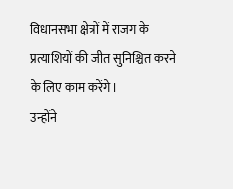विधानसभा क्षेत्रों में राजग के प्रत्याशियों की जीत सुनिश्चित करने के लिए काम करेंगे।
उन्होंने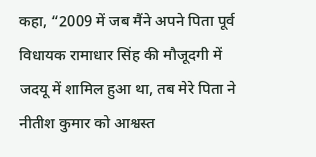कहा, “2009 में जब मैंने अपने पिता पूर्व विधायक रामाधार सिंह की मौजूदगी में जदयू में शामिल हुआ था, तब मेरे पिता ने नीतीश कुमार को आश्वस्त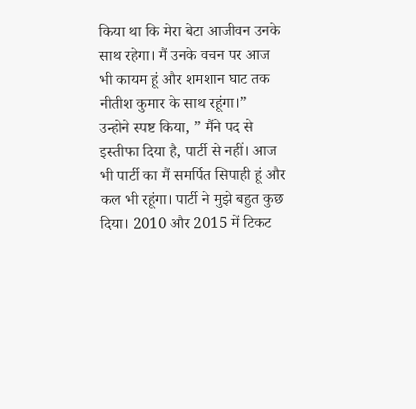किया था कि मेरा बेटा आजीवन उनके साथ रहेगा। मैं उनके वचन पर आज भी कायम हूं और शमशान घाट तक नीतीश कुमार के साथ रहूंगा।”
उन्होने स्पष्ट किया, ” मैंने पद से इस्तीफा दिया है, पार्टी से नहीं। आज भी पार्टी का मैं समर्पित सिपाही हूं और कल भी रहूंगा। पार्टी ने मुझे बहुत कुछ दिया। 2010 और 2015 में टिकट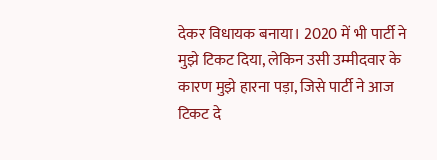देकर विधायक बनाया। 2020 में भी पार्टी ने मुझे टिकट दिया, लेकिन उसी उम्मीदवार के कारण मुझे हारना पड़ा, जिसे पार्टी ने आज टिकट दे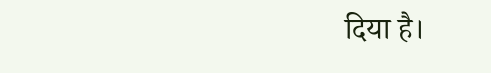दिया है।